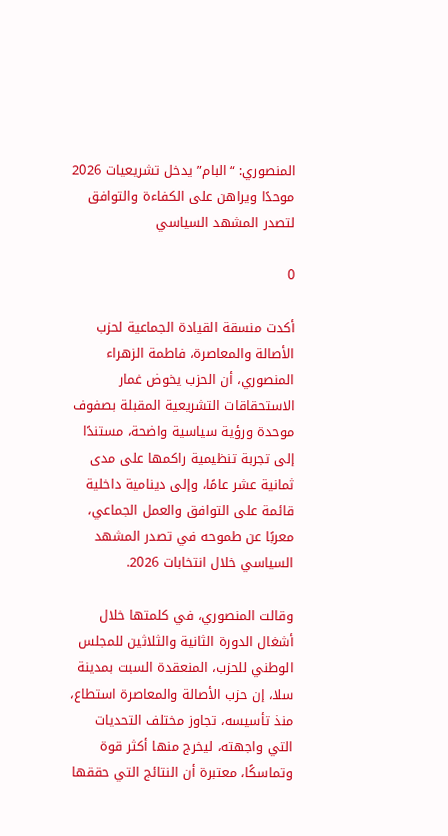المنصوري: “البام” يدخل تشريعيات 2026 موحدًا ويراهن على الكفاءة والتوافق لتصدر المشهد السياسي

0

أكدت منسقة القيادة الجماعية لحزب الأصالة والمعاصرة، فاطمة الزهراء المنصوري، أن الحزب يخوض غمار الاستحقاقات التشريعية المقبلة بصفوف موحدة ورؤية سياسية واضحة، مستندًا إلى تجربة تنظيمية راكمها على مدى ثمانية عشر عامًا، وإلى دينامية داخلية قائمة على التوافق والعمل الجماعي، معربًا عن طموحه في تصدر المشهد السياسي خلال انتخابات 2026.

وقالت المنصوري، في كلمتها خلال أشغال الدورة الثانية والثلاثين للمجلس الوطني للحزب، المنعقدة السبت بمدينة سلا، إن حزب الأصالة والمعاصرة استطاع، منذ تأسيسه، تجاوز مختلف التحديات التي واجهته، ليخرج منها أكثر قوة وتماسكًا، معتبرة أن النتائج التي حققها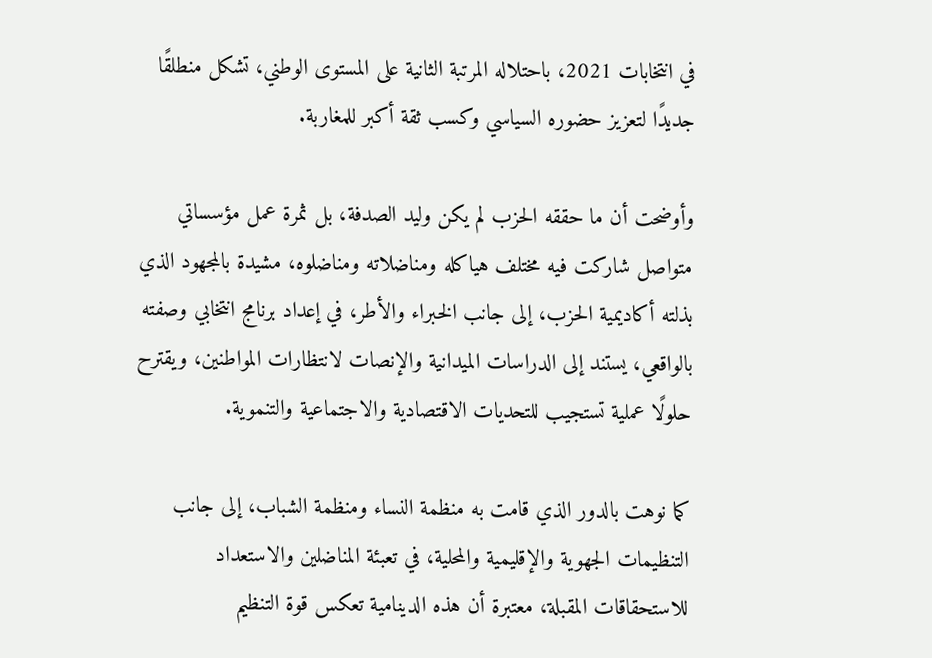في انتخابات 2021، باحتلاله المرتبة الثانية على المستوى الوطني، تشكل منطلقًا جديدًا لتعزيز حضوره السياسي وكسب ثقة أكبر للمغاربة.

وأوضحت أن ما حققه الحزب لم يكن وليد الصدفة، بل ثمرة عمل مؤسساتي متواصل شاركت فيه مختلف هياكله ومناضلاته ومناضلوه، مشيدة بالمجهود الذي بذلته أكاديمية الحزب، إلى جانب الخبراء والأطر، في إعداد برنامج انتخابي وصفته بالواقعي، يستند إلى الدراسات الميدانية والإنصات لانتظارات المواطنين، ويقترح حلولًا عملية تستجيب للتحديات الاقتصادية والاجتماعية والتنموية.

كما نوهت بالدور الذي قامت به منظمة النساء ومنظمة الشباب، إلى جانب التنظيمات الجهوية والإقليمية والمحلية، في تعبئة المناضلين والاستعداد للاستحقاقات المقبلة، معتبرة أن هذه الدينامية تعكس قوة التنظيم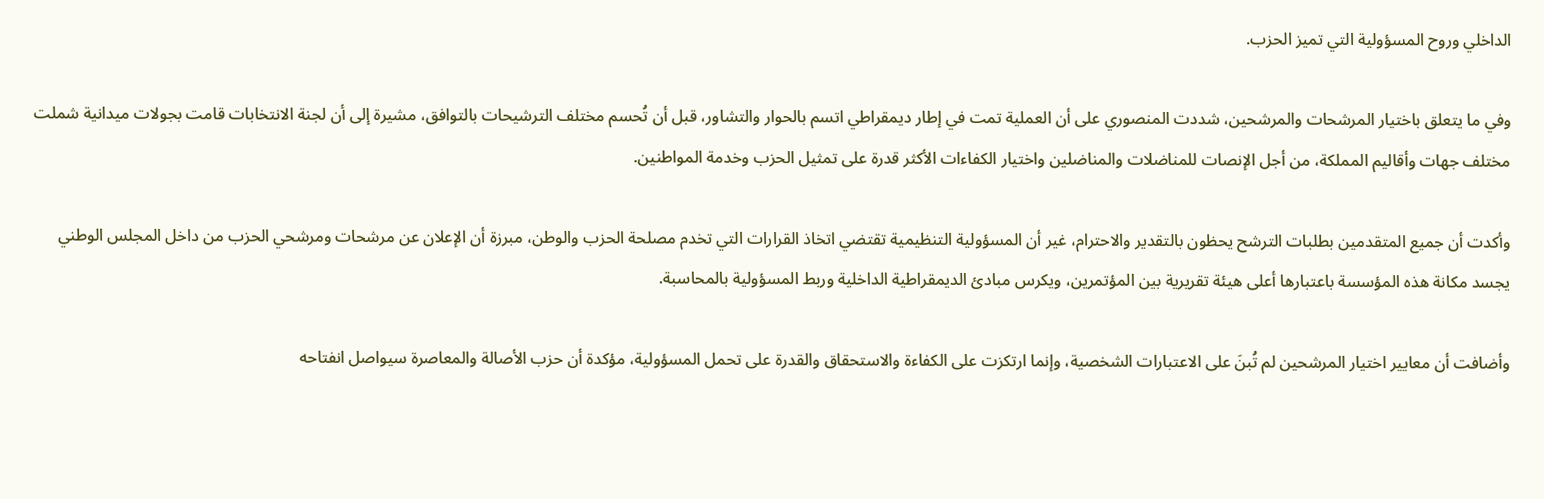الداخلي وروح المسؤولية التي تميز الحزب.

وفي ما يتعلق باختيار المرشحات والمرشحين، شددت المنصوري على أن العملية تمت في إطار ديمقراطي اتسم بالحوار والتشاور، قبل أن تُحسم مختلف الترشيحات بالتوافق، مشيرة إلى أن لجنة الانتخابات قامت بجولات ميدانية شملت مختلف جهات وأقاليم المملكة، من أجل الإنصات للمناضلات والمناضلين واختيار الكفاءات الأكثر قدرة على تمثيل الحزب وخدمة المواطنين.

وأكدت أن جميع المتقدمين بطلبات الترشح يحظون بالتقدير والاحترام، غير أن المسؤولية التنظيمية تقتضي اتخاذ القرارات التي تخدم مصلحة الحزب والوطن، مبرزة أن الإعلان عن مرشحات ومرشحي الحزب من داخل المجلس الوطني يجسد مكانة هذه المؤسسة باعتبارها أعلى هيئة تقريرية بين المؤتمرين، ويكرس مبادئ الديمقراطية الداخلية وربط المسؤولية بالمحاسبة.

وأضافت أن معايير اختيار المرشحين لم تُبنَ على الاعتبارات الشخصية، وإنما ارتكزت على الكفاءة والاستحقاق والقدرة على تحمل المسؤولية، مؤكدة أن حزب الأصالة والمعاصرة سيواصل انفتاحه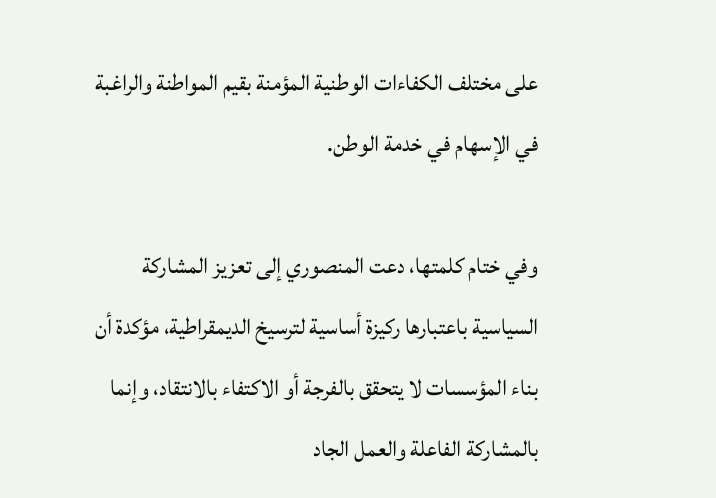على مختلف الكفاءات الوطنية المؤمنة بقيم المواطنة والراغبة في الإسهام في خدمة الوطن.

وفي ختام كلمتها، دعت المنصوري إلى تعزيز المشاركة السياسية باعتبارها ركيزة أساسية لترسيخ الديمقراطية، مؤكدة أن بناء المؤسسات لا يتحقق بالفرجة أو الاكتفاء بالانتقاد، وإنما بالمشاركة الفاعلة والعمل الجاد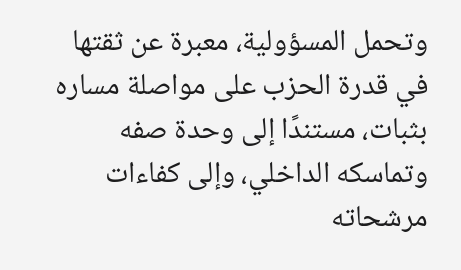وتحمل المسؤولية، معبرة عن ثقتها في قدرة الحزب على مواصلة مساره بثبات، مستندًا إلى وحدة صفه وتماسكه الداخلي، وإلى كفاءات مرشحاته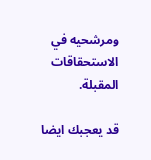ومرشحيه في الاستحقاقات المقبلة.

قد يعجبك ايضا